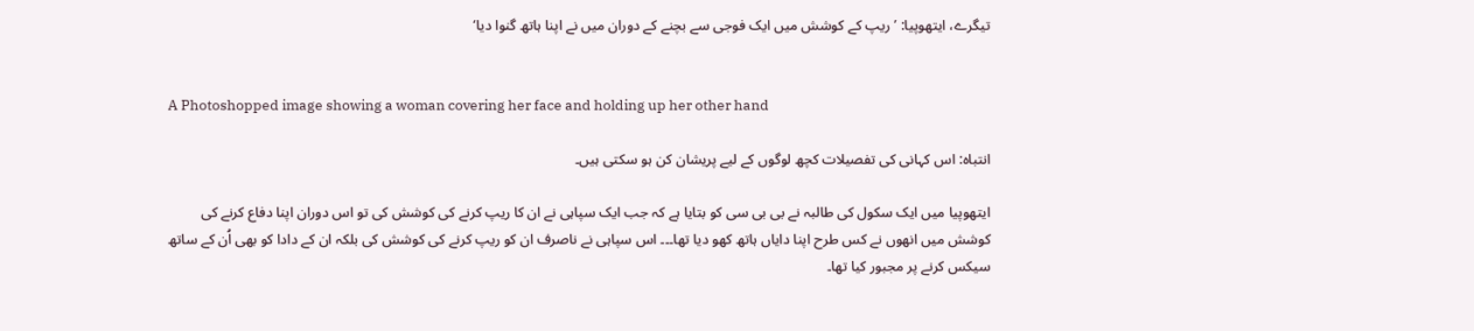تیگرے، ایتھوپیا: ’ریپ کے کوشش میں ایک فوجی سے بچنے کے دوران میں نے اپنا ہاتھ گنوا دیا‘


A Photoshopped image showing a woman covering her face and holding up her other hand

انتباہ: اس کہانی کی تفصیلات کچھ لوگوں کے لیے پریشان کن ہو سکتی ہیں۔

ایتھوپیا میں ایک سکول کی طالبہ نے بی بی سی کو بتایا ہے کہ جب ایک سپاہی نے ان کا ریپ کرنے کی کوشش کی تو اس دوران اپنا دفاع کرنے کی کوشش میں انھوں نے کس طرح اپنا دایاں ہاتھ کھو دیا تھا۔۔۔ اس سپاہی نے ناصرف ان کو ریپ کرنے کی کوشش کی بلکہ ان کے دادا کو بھی اُن کے ساتھ سیکس کرنے پر مجبور کیا تھا۔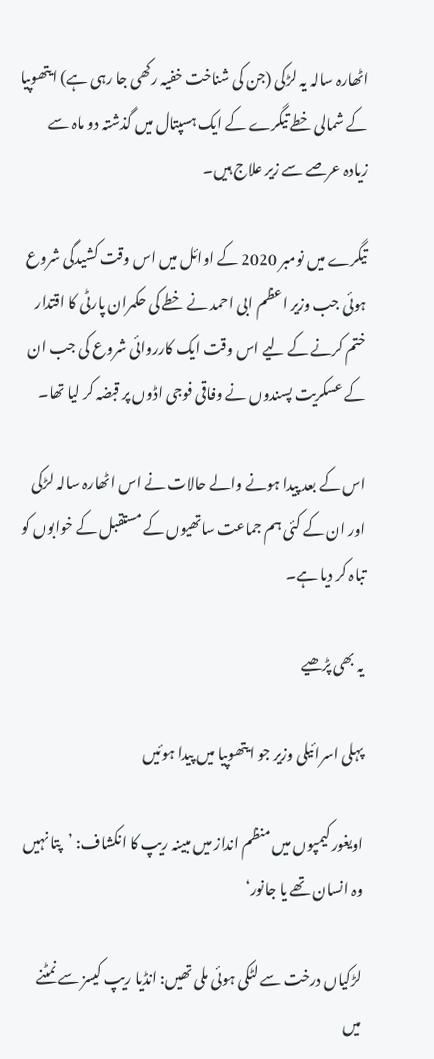اٹھارہ سالہ یہ لڑکی (جن کی شناخت خفیہ رکھی جا رہی ہے) ایتھوپیا کے شمالی خطے تیگرے کے ایک ہسپتال میں گذشتہ دو ماہ سے زیادہ عرصے سے زیر علاج ہیں۔

تیگرے میں نومبر 2020 کے اوائل میں اس وقت کشیدگی شروع ہوئی جب وزیر اعظم ابی احمد نے خطے کی حکمران پارٹی کا اقتدار ختم کرنے کے لیے اس وقت ایک کارروائی شروع کی جب ان کے عسکریت پسندوں نے وفاقی فوجی اڈوں پر قبضہ کر لیا تھا۔

اس کے بعد پیدا ہونے والے حالات نے اس اٹھارہ سالہ لڑکی اور ان کے کئی ہم جماعت ساتھیوں کے مستقبل کے خوابوں کو تباہ کر دیا ہے۔

یہ بھی پڑھیے

پہلی اسرائیلی وزیر جو ایتھوپیا میں پیدا ہوئیں

اویغور کیمپوں میں منظم انداز میں مبینہ ریپ کا انکشاف: ’پتا نہیں وہ انسان تھے یا جانور‘

لڑکیاں درخت سے لٹکی ہوئی ملی تھیں: انڈیا ریپ کیسز سے نمٹنے میں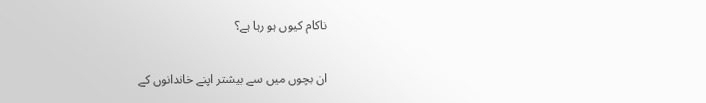ناکام کیوں ہو رہا ہے؟

ان بچوں میں سے بیشتر اپنے خاندانوں کے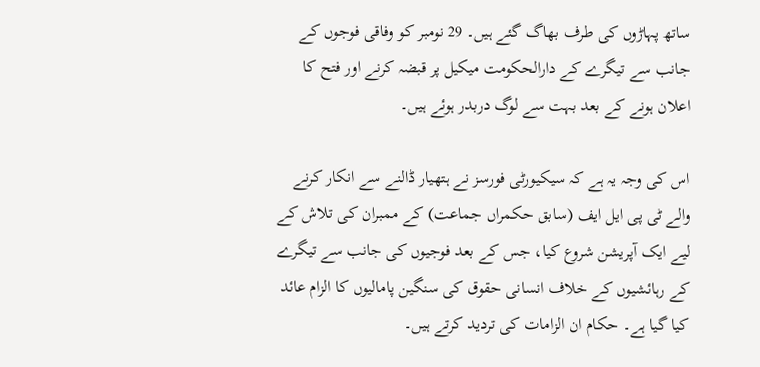ساتھ پہاڑوں کی طرف بھاگ گئے ہیں۔ 29 نومبر کو وفاقی فوجوں کے جانب سے تیگرے کے دارالحکومت میکیل پر قبضہ کرنے اور فتح کا اعلان ہونے کے بعد بہت سے لوگ دربدر ہوئے ہیں۔

اس کی وجہ یہ ہے کہ سیکیورٹی فورسز نے ہتھیار ڈالنے سے انکار کرنے والے ٹی پی ایل ایف (سابق حکمراں جماعت) کے ممبران کی تلاش کے لیے ایک آپریشن شروع کیا، جس کے بعد فوجیوں کی جانب سے تیگرے کے رہائشیوں کے خلاف انسانی حقوق کی سنگین پامالیوں کا الزام عائد کیا گیا ہے۔ حکام ان الزامات کی تردید کرتے ہیں۔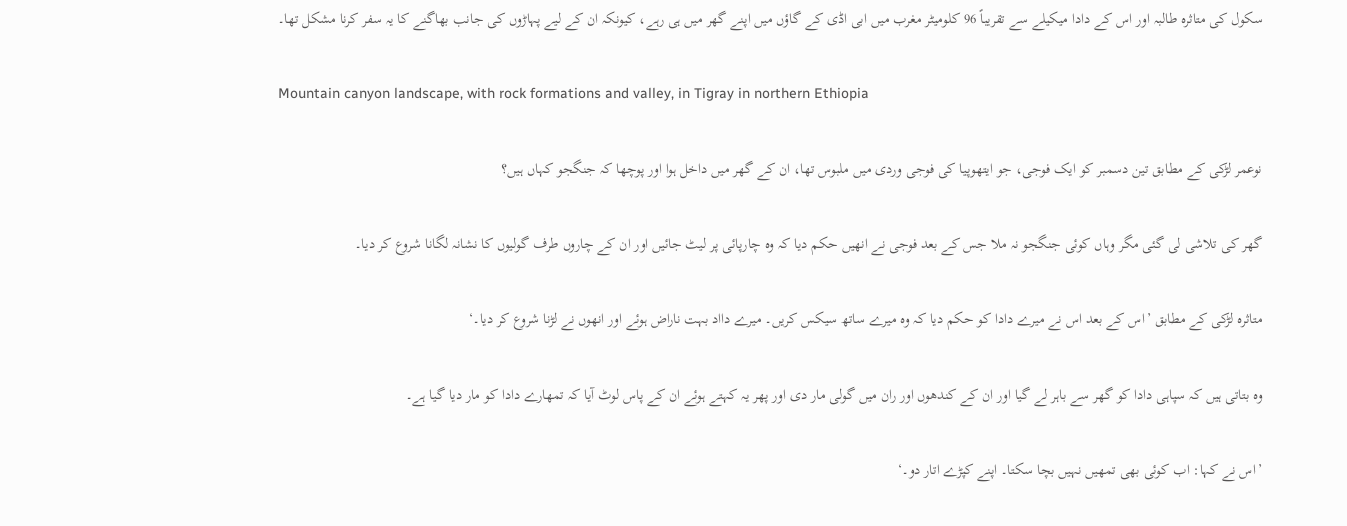سکول کی متاثرہ طالبہ اور اس کے دادا میکیلے سے تقریباً 96 کلومیٹر مغرب میں ابی اڈی کے گاؤں میں اپنے گھر میں ہی رہے، کیونکہ ان کے لیے پہاڑوں کی جانب بھاگنے کا یہ سفر کرنا مشکل تھا۔

Mountain canyon landscape, with rock formations and valley, in Tigray in northern Ethiopia

نوعمر لڑکی کے مطابق تین دسمبر کو ایک فوجی، جو ایتھوپیا کی فوجی وردی میں ملبوس تھا، ان کے گھر میں داخل ہوا اور پوچھا کہ جنگجو کہاں ہیں؟

گھر کی تلاشی لی گئی مگر وہاں کوئی جنگجو نہ ملا جس کے بعد فوجی نے انھیں حکم دیا کہ وہ چارپائی پر لیٹ جائیں اور ان کے چاروں طرف گولیوں کا نشانہ لگانا شروع کر دیا۔

متاثرہ لڑکی کے مطابق ’اس کے بعد اس نے میرے دادا کو حکم دیا کہ وہ میرے ساتھ سیکس کریں۔ میرے دااد بہت ناراض ہوئے اور انھوں نے لڑنا شروع کر دیا۔‘

وہ بتاتی ہیں کہ سپاہی دادا کو گھر سے باہر لے گیا اور ان کے کندھوں اور ران میں گولی مار دی اور پھر یہ کہتے ہوئے ان کے پاس لوٹ آیا کہ تمھارے دادا کو مار دیا گیا ہے۔

’اس نے کہا: اب کوئی بھی تمھیں نہیں بچا سکتا۔ اپنے کپڑے اتار دو۔‘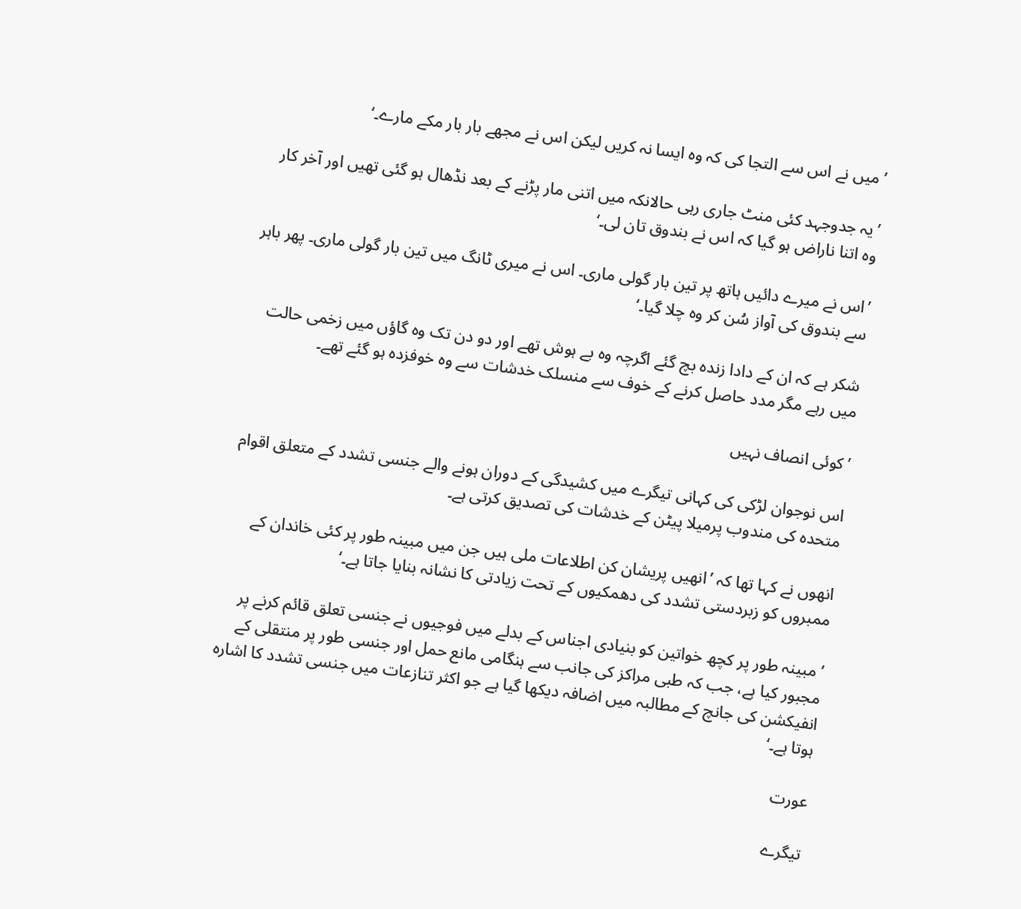’میں نے اس سے التجا کی کہ وہ ایسا نہ کریں لیکن اس نے مجھے بار بار مکے مارے۔‘

’یہ جدوجہد کئی منٹ جاری رہی حالانکہ میں اتنی مار پڑنے کے بعد نڈھال ہو گئی تھیں اور آخر کار وہ اتنا ناراض ہو گیا کہ اس نے بندوق تان لی۔‘

’اس نے میرے دائیں ہاتھ پر تین بار گولی ماری۔ اس نے میری ٹانگ میں تین بار گولی ماری۔ پھر باہر سے بندوق کی آواز سُن کر وہ چلا گیا۔‘

شکر ہے کہ ان کے دادا زندہ بچ گئے اگرچہ وہ بے ہوش تھے اور دو دن تک وہ گاؤں میں زخمی حالت میں رہے مگر مدد حاصل کرنے کے خوف سے منسلک خدشات سے وہ خوفزدہ ہو گئے تھے۔

’کوئی انصاف نہیں

اس نوجوان لڑکی کی کہانی تیگرے میں کشیدگی کے دوران ہونے والے جنسی تشدد کے متعلق اقوام متحدہ کی مندوب پرمیلا پیٹن کے خدشات کی تصدیق کرتی ہے۔

انھوں نے کہا تھا کہ ’انھیں پریشان کن اطلاعات ملی ہیں جن میں مبینہ طور پر کئی خاندان کے ممبروں کو زبردستی تشدد کی دھمکیوں کے تحت زیادتی کا نشانہ بنایا جاتا ہے۔‘

’مبینہ طور پر کچھ خواتین کو بنیادی اجناس کے بدلے میں فوجیوں نے جنسی تعلق قائم کرنے پر مجبور کیا ہے، جب کہ طبی مراکز کی جانب سے ہنگامی مانع حمل اور جنسی طور پر منتقلی کے انفیکشن کی جانچ کے مطالبہ میں اضافہ دیکھا گیا ہے جو اکثر تنازعات میں جنسی تشدد کا اشارہ ہوتا ہے۔‘

عورت

تیگرے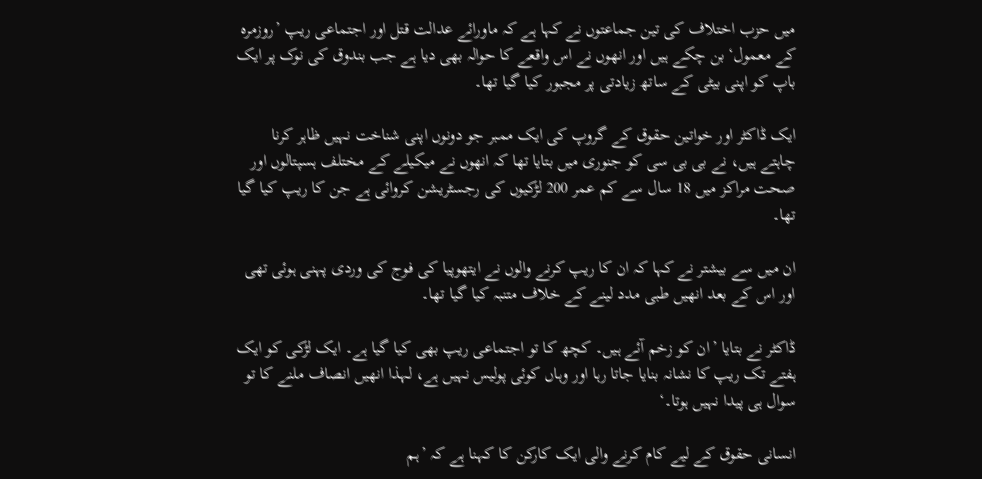میں حزب اختلاف کی تین جماعتوں نے کہا ہے کہ ماورائے عدالت قتل اور اجتماعی ریپ ’روزمرہ کے معمول‘ بن چکے ہیں اور انھوں نے اس واقعے کا حوالہ بھی دیا ہے جب بندوق کی نوک پر ایک باپ کو اپنی بیٹی کے ساتھ زیادتی پر مجبور کیا گیا تھا۔

ایک ڈاکٹر اور خواتین حقوق کے گروپ کی ایک ممبر جو دونوں اپنی شناخت نہیں ظاہر کرنا چاہتے ہیں، نے بی بی سی کو جنوری میں بتایا تھا کہ انھوں نے میکیلے کے مختلف ہسپتالوں اور صحت مراکز میں 18 سال سے کم عمر 200 لڑکیوں کی رجسٹریشن کروائی ہے جن کا ریپ کیا گیا تھا۔

ان میں سے بیشتر نے کہا کہ ان کا ریپ کرنے والوں نے ایتھوپیا کی فوج کی وردی پہنی ہوئی تھی اور اس کے بعد انھیں طبی مدد لینے کے خلاف متنبہ کیا گیا تھا۔

ڈاکٹر نے بتایا ’ان کو زخم آئے ہیں۔ کچھ کا تو اجتماعی ریپ بھی کیا گیا ہے۔ ایک لڑکی کو ایک ہفتے تک ریپ کا نشانہ بنایا جاتا رہا اور وہاں کوئی پولیس نہیں ہے، لہذا انھیں انصاف ملنے کا تو سوال ہی پیدا نہیں ہوتا۔‘

انسانی حقوق کے لیے کام کرنے والی ایک کارکن کا کہنا ہے کہ ’ہم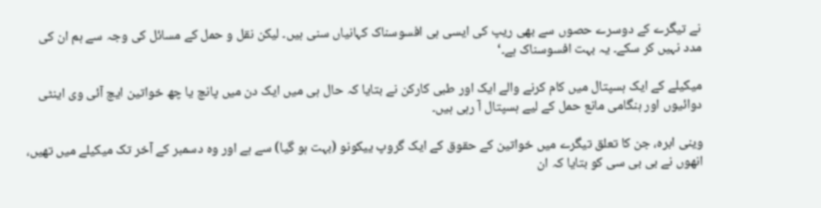نے تیگرے کے دوسرے حصوں سے بھی ریپ کی ایسی ہی افسوسناک کہانیاں سنی ہیں۔ لیکن نقل و حمل کے مسائل کی وجہ سے ہم ان کی مدد نہیں کر سکے۔ یہ بہت افسوسناک ہے۔‘

میکیلے کے ایک ہسپتال میں کام کرنے والے ایک اور طبی کارکن نے بتایا کہ حال ہی میں ایک دن میں پانچ یا چھ خواتین ایچ آئی وی اینٹی دوائیوں اور ہنگامی مانع حمل کے لیے ہسپتال آ رہی ہیں۔

وینی ابرہ، جن کا تعلق تیگرے میں خواتین کے حقوق کے ایک گروپ ییکونو (بہت ہو گیا) سے ہے اور وہ دسمبر کے آخر تک میکیلے میں تھیں، انھوں نے بی بی سی کو بتایا کہ ان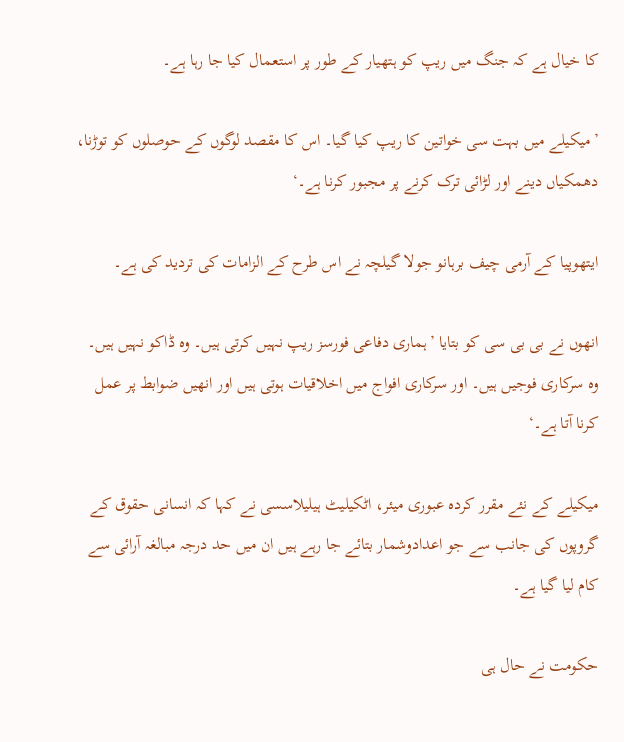کا خیال ہے کہ جنگ میں ریپ کو ہتھیار کے طور پر استعمال کیا جا رہا ہے۔

’میکیلے میں بہت سی خواتین کا ریپ کیا گیا۔ اس کا مقصد لوگوں کے حوصلوں کو توڑنا، دھمکیاں دینے اور لڑائی ترک کرنے پر مجبور کرنا ہے۔‘

ایتھوپیا کے آرمی چیف برہانو جولا گیلچہ نے اس طرح کے الزامات کی تردید کی ہے۔

انھوں نے بی بی سی کو بتایا ’ہماری دفاعی فورسز ریپ نہیں کرتی ہیں۔ وہ ڈاکو نہیں ہیں۔ وہ سرکاری فوجیں ہیں۔ اور سرکاری افواج میں اخلاقیات ہوتی ہیں اور انھیں ضوابط پر عمل کرنا آتا ہے۔‘

میکیلے کے نئے مقرر کردہ عبوری میئر، اٹکیلیٹ ہیلیلاسسی نے کہا کہ انسانی حقوق کے گروپوں کی جانب سے جو اعدادوشمار بتائے جا رہے ہیں ان میں حد درجہ مبالغہ آرائی سے کام لیا گیا ہے۔

حکومت نے حال ہی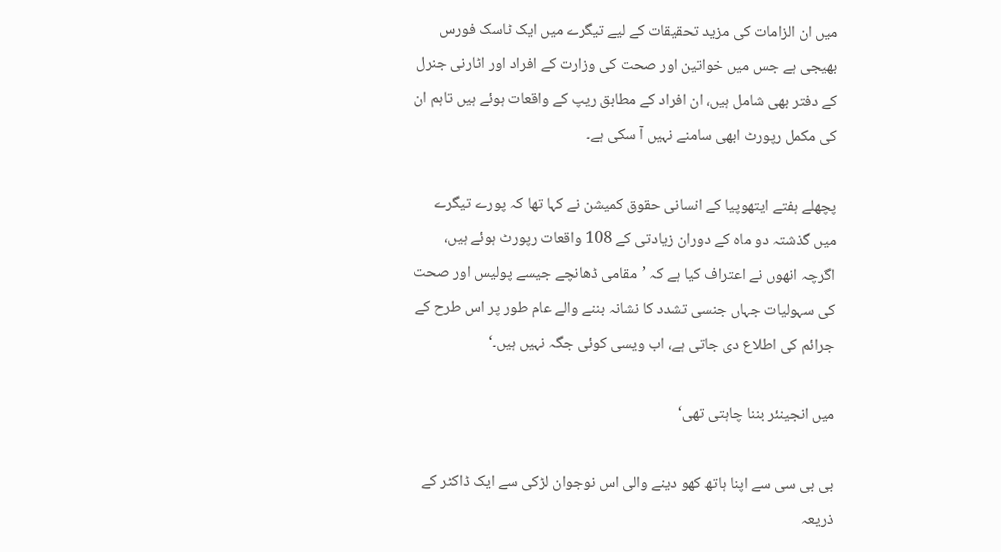میں ان الزامات کی مزید تحقیقات کے لیے تیگرے میں ایک ٹاسک فورس بھیجی ہے جس میں خواتین اور صحت کی وزارت کے افراد اور اٹارنی جنرل کے دفتر بھی شامل ہیں، ان افراد کے مطابق ریپ کے واقعات ہوئے ہیں تاہم ان کی مکمل رپورٹ ابھی سامنے نہیں آ سکی ہے۔

پچھلے ہفتے ایتھوپیا کے انسانی حقوق کمیشن نے کہا تھا کہ پورے تیگرے میں گذشتہ دو ماہ کے دوران زیادتی کے 108 واقعات رپورٹ ہوئے ہیں، اگرچہ انھوں نے اعتراف کیا ہے کہ ’مقامی ڈھانچے جیسے پولیس اور صحت کی سہولیات جہاں جنسی تشدد کا نشانہ بننے والے عام طور پر اس طرح کے جرائم کی اطلاع دی جاتی ہے، اب ویسی کوئی جگہ نہیں ہیں۔‘

میں انجینئر بننا چاہتی تھی‘

بی بی سی سے اپنا ہاتھ کھو دینے والی اس نوجوان لڑکی سے ایک ڈاکٹر کے ذریعہ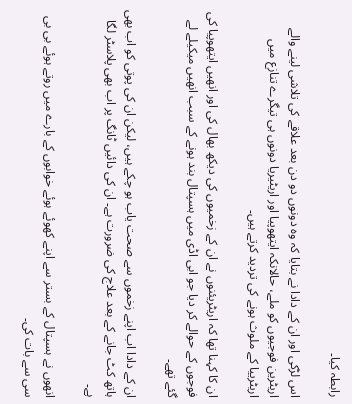رابطہ کیا۔

اس لڑکی اور ان کے دادا نے بتایا کہ وہ دونوں دو دن بعد علاقے کی تلاشی لینے والے اریٹرین فوجیوں کو ملے، حالانکہ ایتھوپیا اور اریٹیریا دونوں ہی تیگرے تنازع میں اریٹرییا کے ملوث ہونے کی تردید کرتے ہیں۔

ان کا کہنا تھا کہ اریٹریئنوں نے ان کے زخمیوں کی دیکھ بھال کی اور انھیں ایتھوپیا کی فوجوں کے حوالے کر دیا جو ابی اڈی میں ہسپتال بند ہونے کے سبب انھیں میکیلے لے گئے تھے۔

ان کے دادا اب اپنے زخموں سے صحت یاب ہو چکے ہیں، لیکن ان کی پوتی کو اب بھی ہاتھ کٹ جانے کے بعد علاج کی ضرورت ہے۔ ان کی دائیں ٹانگ پر اب بھی پلاسٹر لگا ہے۔

انھوں نے ہسپتال کے بستر سے اپنے کھوئے ہوئے خوابوں کے بارے میں روتے ہوئے بی بی سی سے بات کی۔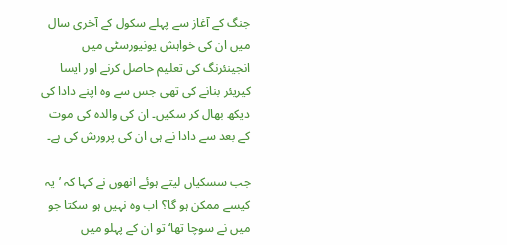جنگ کے آغاز سے پہلے سکول کے آخری سال میں ان کی خواہش یونیورسٹی میں انجینئرنگ کی تعلیم حاصل کرنے اور ایسا کیریئر بنانے کی تھی جس سے وہ اپنے دادا کی دیکھ بھال کر سکیں۔ ان کی والدہ کی موت کے بعد سے دادا نے ہی ان کی پرورش کی ہے۔

جب سسکیاں لیتے ہوئے انھوں نے کہا کہ ’یہ کیسے ممکن ہو گا؟ اب وہ نہیں ہو سکتا جو میں نے سوچا تھا‘ تو ان کے پہلو میں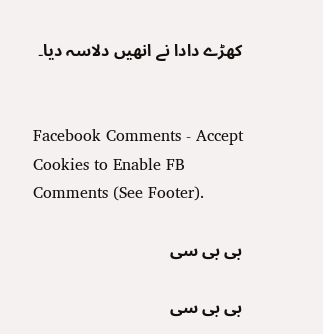کھڑے دادا نے انھیں دلاسہ دیا۔


Facebook Comments - Accept Cookies to Enable FB Comments (See Footer).

بی بی سی

بی بی سی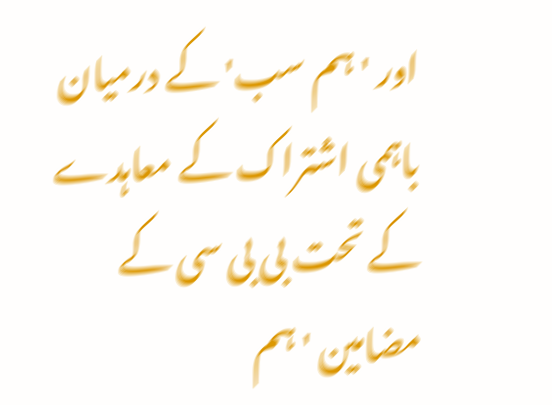اور 'ہم سب' کے درمیان باہمی اشتراک کے معاہدے کے تحت بی بی سی کے مضامین 'ہم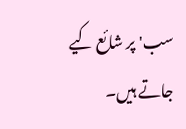سب' پر شائع کیے جاتے ہیں۔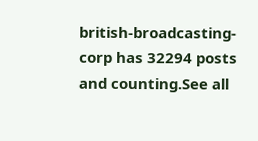british-broadcasting-corp has 32294 posts and counting.See all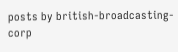posts by british-broadcasting-corp